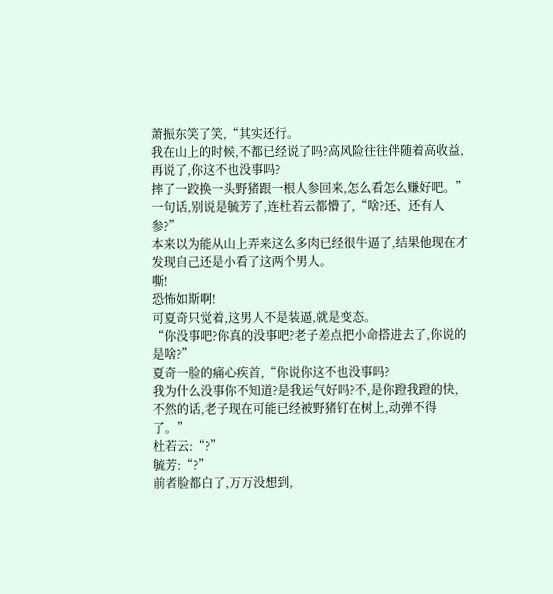萧振东笑了笑,“其实还行。
我在山上的时候,不都已经说了吗?高风险往往伴随着高收益,再说了,你这不也没事吗?
摔了一跤换一头野猪跟一根人参回来,怎么看怎么赚好吧。”
一句话,别说是毓芳了,连杜若云都懵了,“啥?还、还有人参?”
本来以为能从山上弄来这么多肉已经很牛逼了,结果他现在才发现自己还是小看了这两个男人。
嘶!
恐怖如斯啊!
可夏奇只觉着,这男人不是装逼,就是变态。
“你没事吧?你真的没事吧?老子差点把小命搭进去了,你说的是啥?”
夏奇一脸的痛心疾首,“你说你这不也没事吗?
我为什么没事你不知道?是我运气好吗?不,是你蹬我蹬的快,不然的话,老子现在可能已经被野猪钉在树上,动弹不得了。”
杜若云:“?”
毓芳:“?”
前者脸都白了,万万没想到,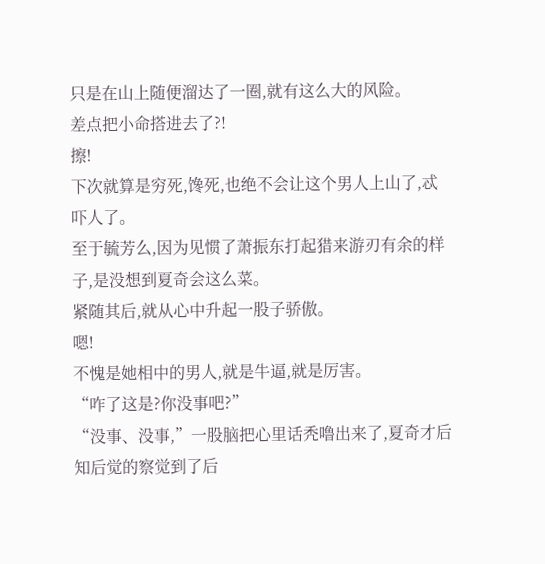只是在山上随便溜达了一圈,就有这么大的风险。
差点把小命搭进去了?!
擦!
下次就算是穷死,馋死,也绝不会让这个男人上山了,忒吓人了。
至于毓芳么,因为见惯了萧振东打起猎来游刃有余的样子,是没想到夏奇会这么菜。
紧随其后,就从心中升起一股子骄傲。
嗯!
不愧是她相中的男人,就是牛逼,就是厉害。
“咋了这是?你没事吧?”
“没事、没事,”一股脑把心里话秃噜出来了,夏奇才后知后觉的察觉到了后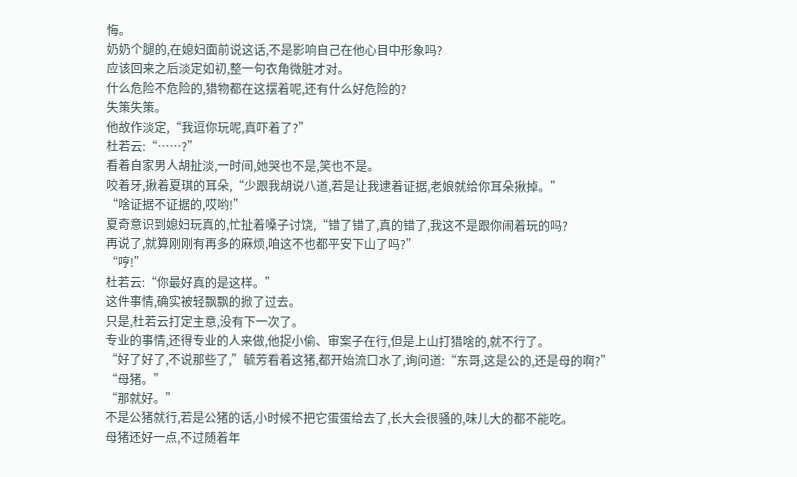悔。
奶奶个腿的,在媳妇面前说这话,不是影响自己在他心目中形象吗?
应该回来之后淡定如初,整一句衣角微脏才对。
什么危险不危险的,猎物都在这摆着呢,还有什么好危险的?
失策失策。
他故作淡定,“我逗你玩呢,真吓着了?”
杜若云:“……?”
看着自家男人胡扯淡,一时间,她哭也不是,笑也不是。
咬着牙,揪着夏琪的耳朵,“少跟我胡说八道,若是让我逮着证据,老娘就给你耳朵揪掉。”
“啥证据不证据的,哎哟!”
夏奇意识到媳妇玩真的,忙扯着嗓子讨饶,“错了错了,真的错了,我这不是跟你闹着玩的吗?
再说了,就算刚刚有再多的麻烦,咱这不也都平安下山了吗?”
“哼!”
杜若云:“你最好真的是这样。”
这件事情,确实被轻飘飘的掀了过去。
只是,杜若云打定主意,没有下一次了。
专业的事情,还得专业的人来做,他捉小偷、审案子在行,但是上山打猎啥的,就不行了。
“好了好了,不说那些了,”毓芳看着这猪,都开始流口水了,询问道:“东哥,这是公的,还是母的啊?”
“母猪。”
“那就好。”
不是公猪就行,若是公猪的话,小时候不把它蛋蛋给去了,长大会很骚的,味儿大的都不能吃。
母猪还好一点,不过随着年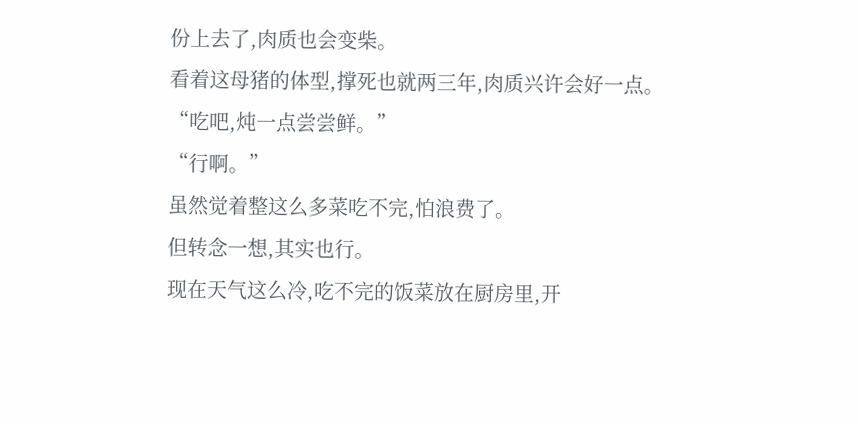份上去了,肉质也会变柴。
看着这母猪的体型,撑死也就两三年,肉质兴许会好一点。
“吃吧,炖一点尝尝鲜。”
“行啊。”
虽然觉着整这么多菜吃不完,怕浪费了。
但转念一想,其实也行。
现在天气这么冷,吃不完的饭菜放在厨房里,开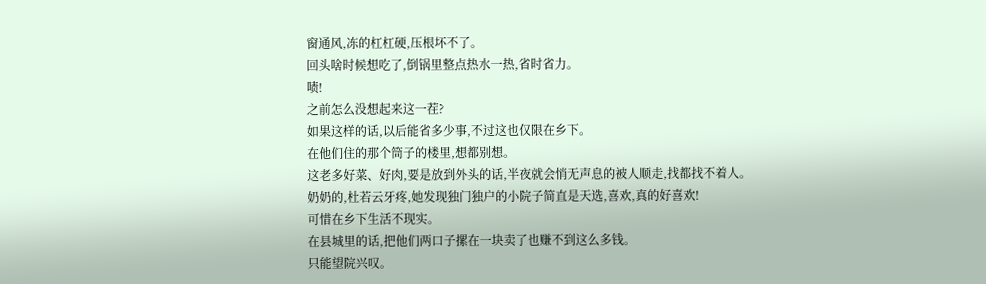窗通风,冻的杠杠硬,压根坏不了。
回头啥时候想吃了,倒锅里整点热水一热,省时省力。
啧!
之前怎么没想起来这一茬?
如果这样的话,以后能省多少事,不过这也仅限在乡下。
在他们住的那个筒子的楼里,想都别想。
这老多好菜、好肉,要是放到外头的话,半夜就会悄无声息的被人顺走,找都找不着人。
奶奶的,杜若云牙疼,她发现独门独户的小院子简直是天选,喜欢,真的好喜欢!
可惜在乡下生活不现实。
在县城里的话,把他们两口子摞在一块卖了也赚不到这么多钱。
只能望院兴叹。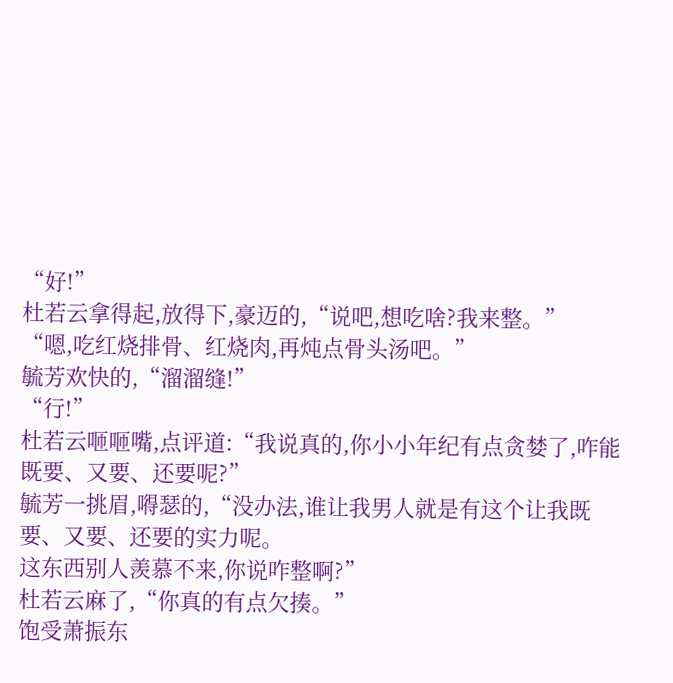“好!”
杜若云拿得起,放得下,豪迈的,“说吧,想吃啥?我来整。”
“嗯,吃红烧排骨、红烧肉,再炖点骨头汤吧。”
毓芳欢快的,“溜溜缝!”
“行!”
杜若云咂咂嘴,点评道:“我说真的,你小小年纪有点贪婪了,咋能既要、又要、还要呢?”
毓芳一挑眉,嘚瑟的,“没办法,谁让我男人就是有这个让我既要、又要、还要的实力呢。
这东西别人羡慕不来,你说咋整啊?”
杜若云麻了,“你真的有点欠揍。”
饱受萧振东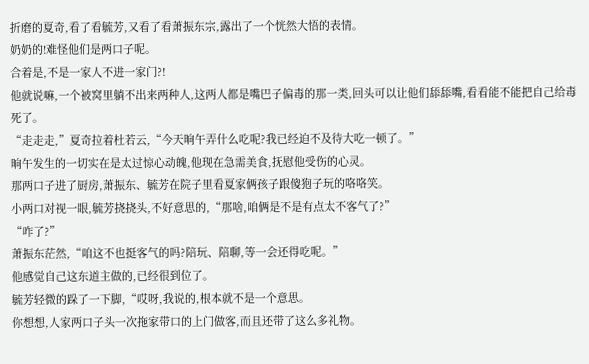折磨的夏奇,看了看毓芳,又看了看萧振东宗,露出了一个恍然大悟的表情。
奶奶的!难怪他们是两口子呢。
合着是,不是一家人不进一家门?!
他就说嘛,一个被窝里躺不出来两种人,这两人都是嘴巴子偏毒的那一类,回头可以让他们舔舔嘴,看看能不能把自己给毒死了。
“走走走,”夏奇拉着杜若云,“今天晌午弄什么吃呢?我已经迫不及待大吃一顿了。”
晌午发生的一切实在是太过惊心动魄,他现在急需美食,抚慰他受伤的心灵。
那两口子进了厨房,萧振东、毓芳在院子里看夏家俩孩子跟傻狍子玩的咯咯笑。
小两口对视一眼,毓芳挠挠头,不好意思的,“那啥,咱俩是不是有点太不客气了?”
“咋了?”
萧振东茫然,“咱这不也挺客气的吗?陪玩、陪聊,等一会还得吃呢。”
他感觉自己这东道主做的,已经很到位了。
毓芳轻微的跺了一下脚,“哎呀,我说的,根本就不是一个意思。
你想想,人家两口子头一次拖家带口的上门做客,而且还带了这么多礼物。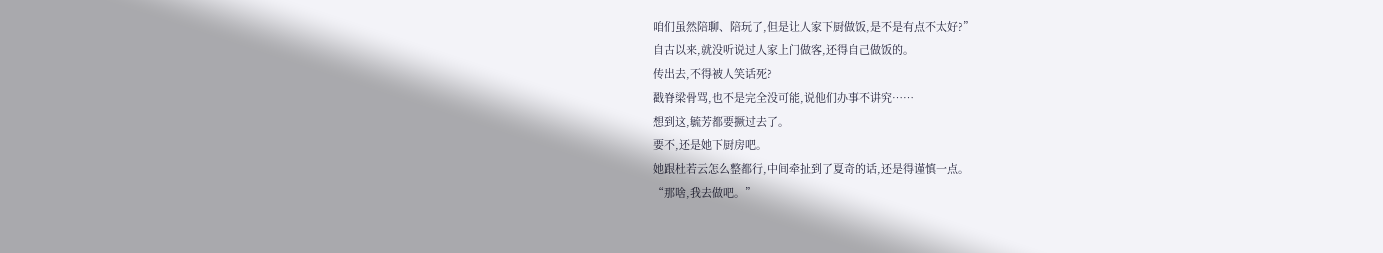咱们虽然陪聊、陪玩了,但是让人家下厨做饭,是不是有点不太好?”
自古以来,就没听说过人家上门做客,还得自己做饭的。
传出去,不得被人笑话死?
戳脊梁骨骂,也不是完全没可能,说他们办事不讲究……
想到这,毓芳都要撅过去了。
要不,还是她下厨房吧。
她跟杜若云怎么整都行,中间牵扯到了夏奇的话,还是得谨慎一点。
“那啥,我去做吧。”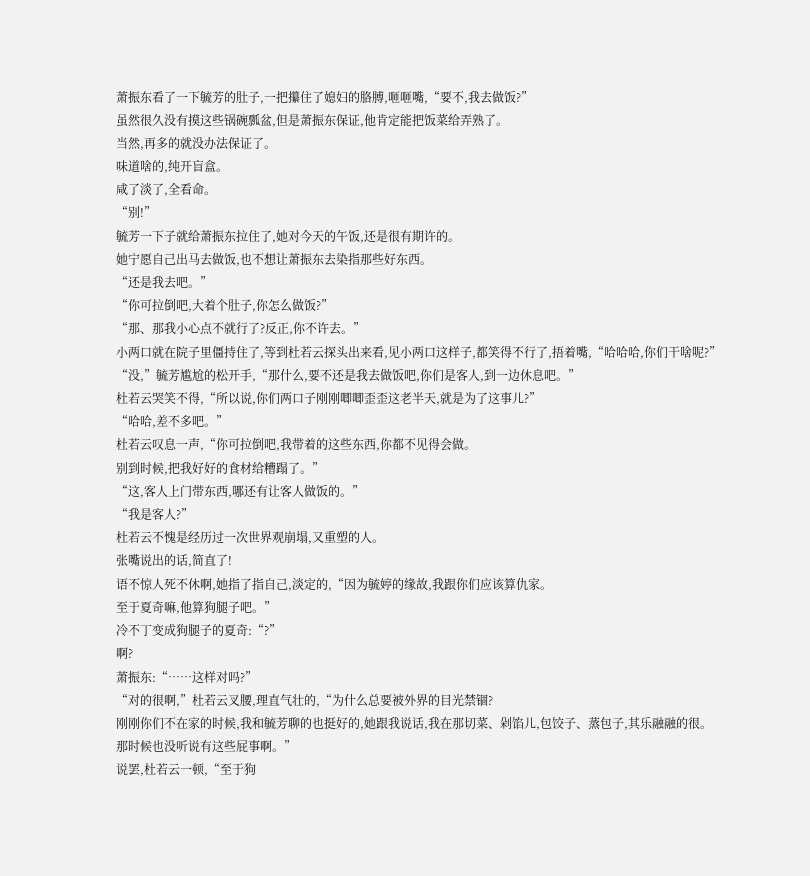萧振东看了一下毓芳的肚子,一把攥住了媳妇的胳膊,咂咂嘴,“要不,我去做饭?”
虽然很久没有摸这些锅碗瓢盆,但是萧振东保证,他肯定能把饭菜给弄熟了。
当然,再多的就没办法保证了。
味道啥的,纯开盲盒。
咸了淡了,全看命。
“别!”
毓芳一下子就给萧振东拉住了,她对今天的午饭,还是很有期许的。
她宁愿自己出马去做饭,也不想让萧振东去染指那些好东西。
“还是我去吧。”
“你可拉倒吧,大着个肚子,你怎么做饭?”
“那、那我小心点不就行了?反正,你不许去。”
小两口就在院子里僵持住了,等到杜若云探头出来看,见小两口这样子,都笑得不行了,捂着嘴,“哈哈哈,你们干啥呢?”
“没,”毓芳尴尬的松开手,“那什么,要不还是我去做饭吧,你们是客人,到一边休息吧。”
杜若云哭笑不得,“所以说,你们两口子刚刚唧唧歪歪这老半天,就是为了这事儿?”
“哈哈,差不多吧。”
杜若云叹息一声,“你可拉倒吧,我带着的这些东西,你都不见得会做。
别到时候,把我好好的食材给糟蹋了。”
“这,客人上门带东西,哪还有让客人做饭的。”
“我是客人?”
杜若云不愧是经历过一次世界观崩塌,又重塑的人。
张嘴说出的话,简直了!
语不惊人死不休啊,她指了指自己,淡定的,“因为毓婷的缘故,我跟你们应该算仇家。
至于夏奇嘛,他算狗腿子吧。”
冷不丁变成狗腿子的夏奇:“?”
啊?
萧振东:“……这样对吗?”
“对的很啊,”杜若云叉腰,理直气壮的,“为什么总要被外界的目光禁锢?
刚刚你们不在家的时候,我和毓芳聊的也挺好的,她跟我说话,我在那切菜、剁馅儿,包饺子、蒸包子,其乐融融的很。
那时候也没听说有这些屁事啊。”
说罢,杜若云一顿,“至于狗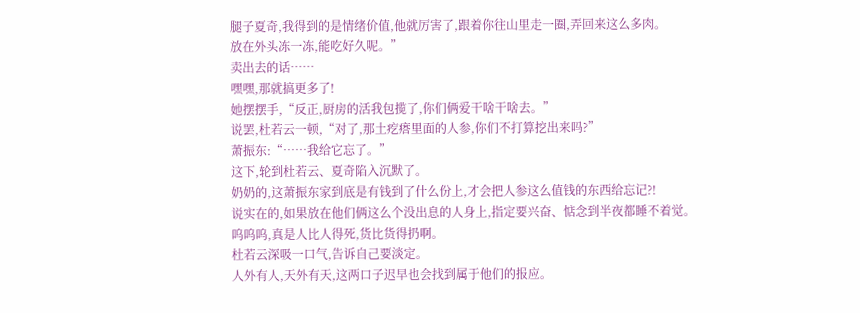腿子夏奇,我得到的是情绪价值,他就厉害了,跟着你往山里走一圈,弄回来这么多肉。
放在外头冻一冻,能吃好久呢。”
卖出去的话……
嘿嘿,那就搞更多了!
她摆摆手,“反正,厨房的活我包揽了,你们俩爱干啥干啥去。”
说罢,杜若云一顿,“对了,那土疙瘩里面的人参,你们不打算挖出来吗?”
萧振东:“……我给它忘了。”
这下,轮到杜若云、夏奇陷入沉默了。
奶奶的,这萧振东家到底是有钱到了什么份上,才会把人参这么值钱的东西给忘记?!
说实在的,如果放在他们俩这么个没出息的人身上,指定要兴奋、惦念到半夜都睡不着觉。
呜呜呜,真是人比人得死,货比货得扔啊。
杜若云深吸一口气,告诉自己要淡定。
人外有人,天外有天,这两口子迟早也会找到属于他们的报应。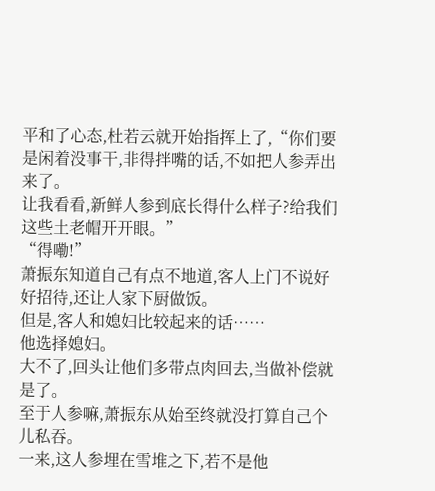平和了心态,杜若云就开始指挥上了,“你们要是闲着没事干,非得拌嘴的话,不如把人参弄出来了。
让我看看,新鲜人参到底长得什么样子?给我们这些土老帽开开眼。”
“得嘞!”
萧振东知道自己有点不地道,客人上门不说好好招待,还让人家下厨做饭。
但是,客人和媳妇比较起来的话……
他选择媳妇。
大不了,回头让他们多带点肉回去,当做补偿就是了。
至于人参嘛,萧振东从始至终就没打算自己个儿私吞。
一来,这人参埋在雪堆之下,若不是他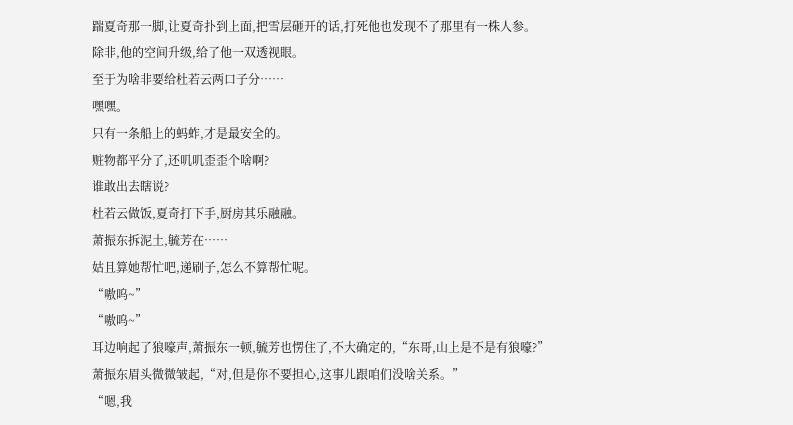踹夏奇那一脚,让夏奇扑到上面,把雪层砸开的话,打死他也发现不了那里有一株人参。
除非,他的空间升级,给了他一双透视眼。
至于为啥非要给杜若云两口子分……
嘿嘿。
只有一条船上的蚂蚱,才是最安全的。
赃物都平分了,还叽叽歪歪个啥啊?
谁敢出去瞎说?
杜若云做饭,夏奇打下手,厨房其乐融融。
萧振东拆泥土,毓芳在……
姑且算她帮忙吧,递刷子,怎么不算帮忙呢。
“嗷呜~”
“嗷呜~”
耳边响起了狼嚎声,萧振东一顿,毓芳也愣住了,不大确定的,“东哥,山上是不是有狼嚎?”
萧振东眉头微微皱起,“对,但是你不要担心,这事儿跟咱们没啥关系。”
“嗯,我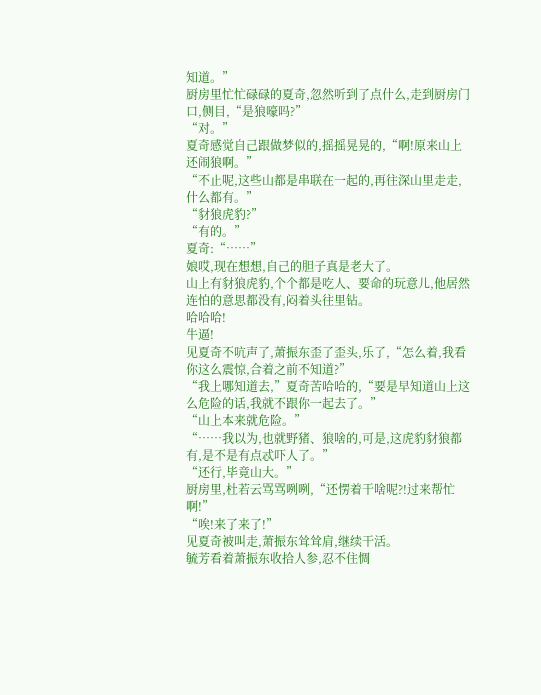知道。”
厨房里忙忙碌碌的夏奇,忽然听到了点什么,走到厨房门口,侧目,“是狼嚎吗?”
“对。”
夏奇感觉自己跟做梦似的,摇摇晃晃的,“啊!原来山上还闹狼啊。”
“不止呢,这些山都是串联在一起的,再往深山里走走,什么都有。”
“豺狼虎豹?”
“有的。”
夏奇:“……”
娘哎,现在想想,自己的胆子真是老大了。
山上有豺狼虎豹,个个都是吃人、要命的玩意儿,他居然连怕的意思都没有,闷着头往里钻。
哈哈哈!
牛逼!
见夏奇不吭声了,萧振东歪了歪头,乐了,“怎么着,我看你这么震惊,合着之前不知道?”
“我上哪知道去,”夏奇苦哈哈的,“要是早知道山上这么危险的话,我就不跟你一起去了。”
“山上本来就危险。”
“……我以为,也就野猪、狼啥的,可是,这虎豹豺狼都有,是不是有点忒吓人了。”
“还行,毕竟山大。”
厨房里,杜若云骂骂咧咧,“还愣着干啥呢?!过来帮忙啊!”
“唉!来了来了!”
见夏奇被叫走,萧振东耸耸肩,继续干活。
毓芳看着萧振东收拾人参,忍不住惆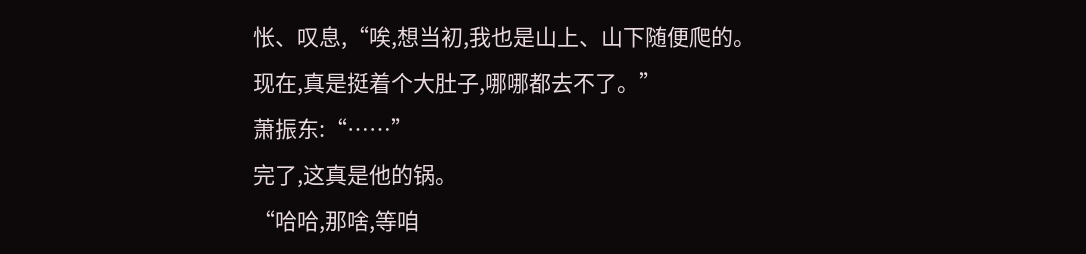怅、叹息,“唉,想当初,我也是山上、山下随便爬的。
现在,真是挺着个大肚子,哪哪都去不了。”
萧振东:“……”
完了,这真是他的锅。
“哈哈,那啥,等咱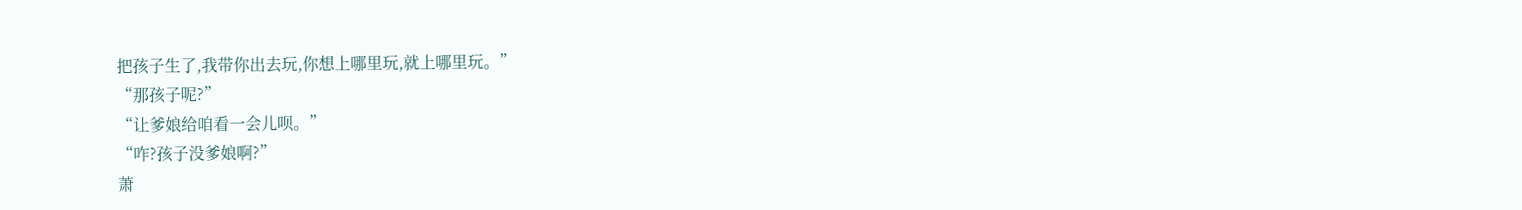把孩子生了,我带你出去玩,你想上哪里玩,就上哪里玩。”
“那孩子呢?”
“让爹娘给咱看一会儿呗。”
“咋?孩子没爹娘啊?”
萧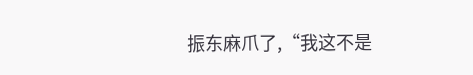振东麻爪了,“我这不是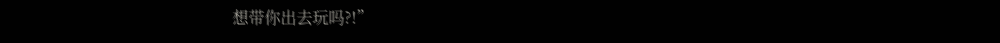想带你出去玩吗?!”